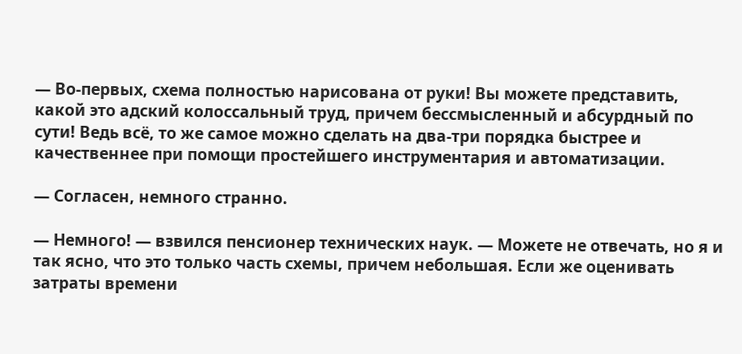— Во-первых, схема полностью нарисована от руки! Вы можете представить, какой это адский колоссальный труд, причем бессмысленный и абсурдный по сути! Ведь всё, то же самое можно сделать на два-три порядка быстрее и качественнее при помощи простейшего инструментария и автоматизации.

— Согласен, немного странно.

— Немного! — взвился пенсионер технических наук. — Можете не отвечать, но я и так ясно, что это только часть схемы, причем небольшая. Если же оценивать затраты времени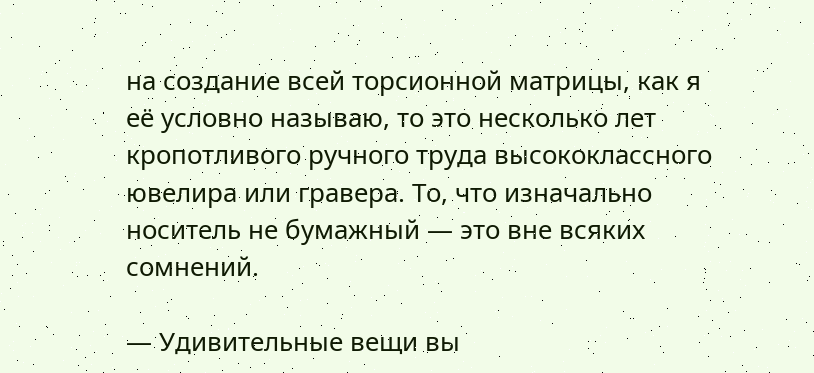на создание всей торсионной матрицы, как я её условно называю, то это несколько лет кропотливого ручного труда высококлассного ювелира или гравера. То, что изначально носитель не бумажный — это вне всяких сомнений.

— Удивительные вещи вы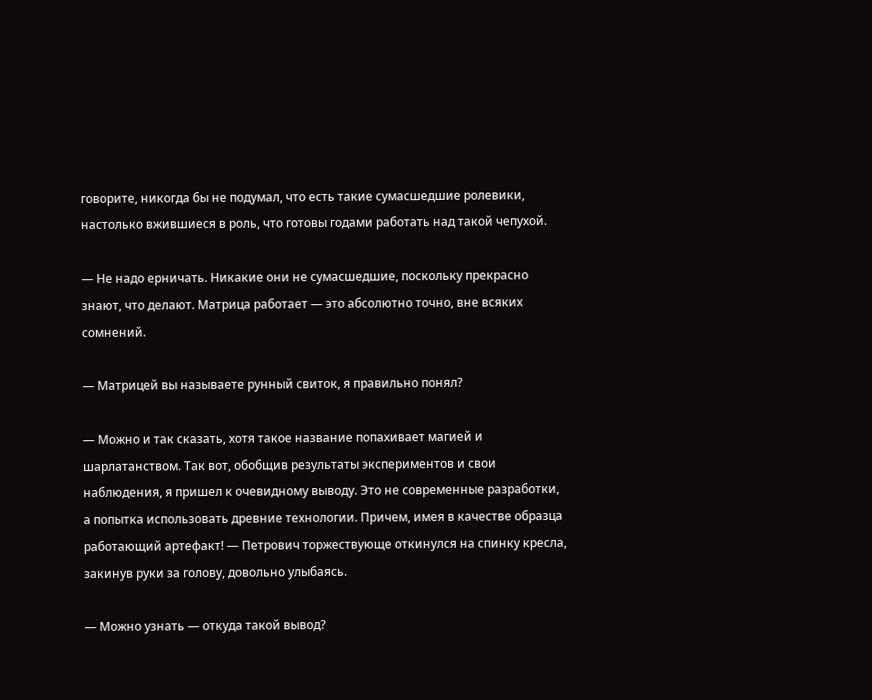говорите, никогда бы не подумал, что есть такие сумасшедшие ролевики, настолько вжившиеся в роль, что готовы годами работать над такой чепухой.

— Не надо ерничать. Никакие они не сумасшедшие, поскольку прекрасно знают, что делают. Матрица работает — это абсолютно точно, вне всяких сомнений.

— Матрицей вы называете рунный свиток, я правильно понял?

— Можно и так сказать, хотя такое название попахивает магией и шарлатанством. Так вот, обобщив результаты экспериментов и свои наблюдения, я пришел к очевидному выводу. Это не современные разработки, а попытка использовать древние технологии. Причем, имея в качестве образца работающий артефакт! — Петрович торжествующе откинулся на спинку кресла, закинув руки за голову, довольно улыбаясь.

— Можно узнать — откуда такой вывод?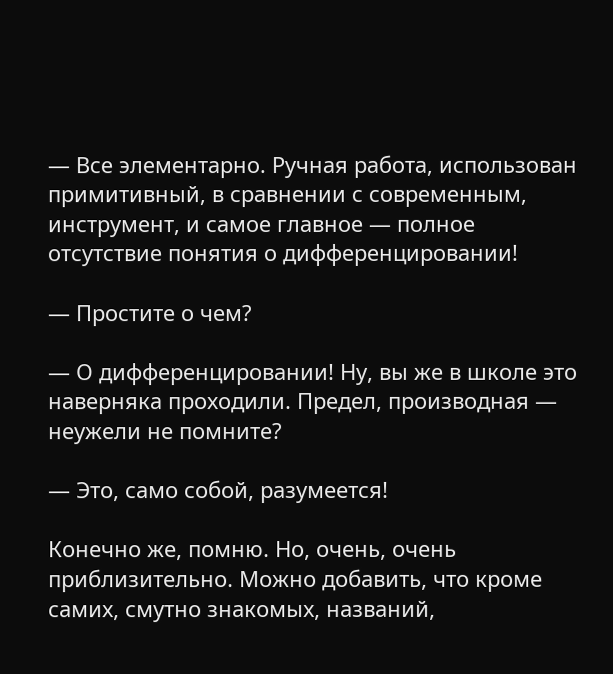— Все элементарно. Ручная работа, использован примитивный, в сравнении с современным, инструмент, и самое главное — полное отсутствие понятия о дифференцировании!

— Простите о чем?

— О дифференцировании! Ну, вы же в школе это наверняка проходили. Предел, производная — неужели не помните?

— Это, само собой, разумеется!

Конечно же, помню. Но, очень, очень приблизительно. Можно добавить, что кроме самих, смутно знакомых, названий,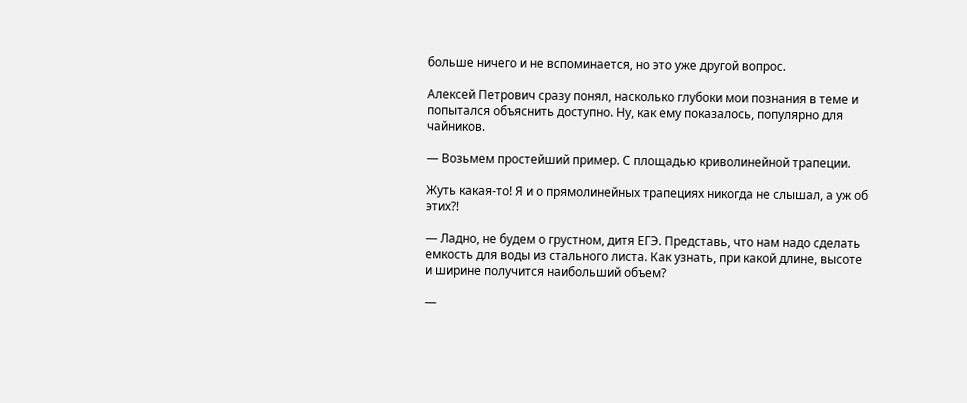больше ничего и не вспоминается, но это уже другой вопрос.

Алексей Петрович сразу понял, насколько глубоки мои познания в теме и попытался объяснить доступно. Ну, как ему показалось, популярно для чайников.

— Возьмем простейший пример. С площадью криволинейной трапеции.

Жуть какая-то! Я и о прямолинейных трапециях никогда не слышал, а уж об этих?!

— Ладно, не будем о грустном, дитя ЕГЭ. Представь, что нам надо сделать емкость для воды из стального листа. Как узнать, при какой длине, высоте и ширине получится наибольший объем?

—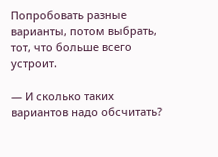Попробовать разные варианты, потом выбрать, тот, что больше всего устроит.

— И сколько таких вариантов надо обсчитать?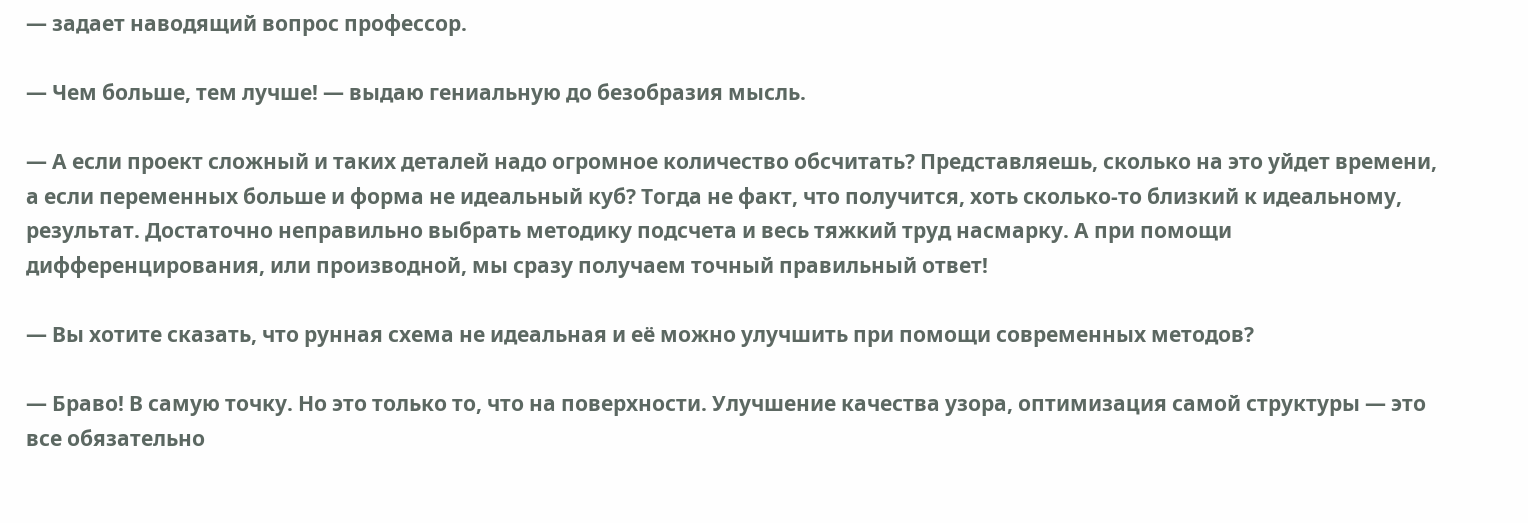— задает наводящий вопрос профессор.

— Чем больше, тем лучше! — выдаю гениальную до безобразия мысль.

— А если проект сложный и таких деталей надо огромное количество обсчитать? Представляешь, сколько на это уйдет времени, а если переменных больше и форма не идеальный куб? Тогда не факт, что получится, хоть сколько-то близкий к идеальному, результат. Достаточно неправильно выбрать методику подсчета и весь тяжкий труд насмарку. А при помощи дифференцирования, или производной, мы сразу получаем точный правильный ответ!

— Вы хотите сказать, что рунная схема не идеальная и её можно улучшить при помощи современных методов?

— Браво! В самую точку. Но это только то, что на поверхности. Улучшение качества узора, оптимизация самой структуры — это все обязательно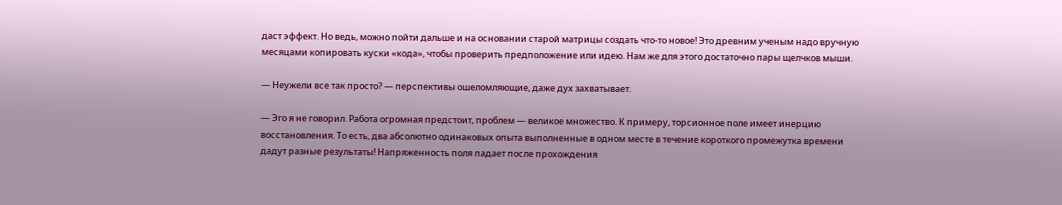даст эффект. Но ведь, можно пойти дальше и на основании старой матрицы создать что-то новое! Это древним ученым надо вручную месяцами копировать куски «кода», чтобы проверить предположение или идею. Нам же для этого достаточно пары щелчков мыши.

— Неужели все так просто? — перспективы ошеломляющие, даже дух захватывает.

— Эго я не говорил. Работа огромная предстоит, проблем — великое множество. К примеру, торсионное поле имеет инерцию восстановления. То есть, два абсолютно одинаковых опыта выполненные в одном месте в течение короткого промежутка времени дадут разные результаты! Напряженность поля падает после прохождения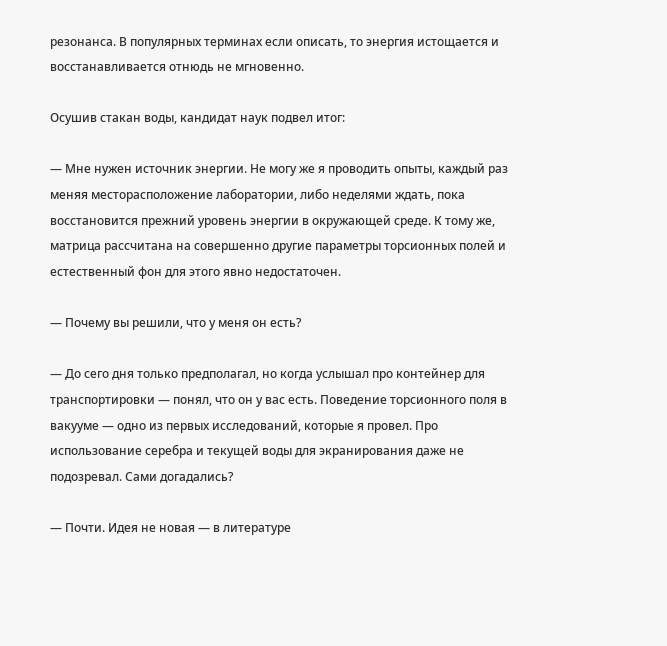резонанса. В популярных терминах если описать, то энергия истощается и восстанавливается отнюдь не мгновенно.

Осушив стакан воды, кандидат наук подвел итог:

— Мне нужен источник энергии. Не могу же я проводить опыты, каждый раз меняя месторасположение лаборатории, либо неделями ждать, пока восстановится прежний уровень энергии в окружающей среде. К тому же, матрица рассчитана на совершенно другие параметры торсионных полей и естественный фон для этого явно недостаточен.

— Почему вы решили, что у меня он есть?

— До сего дня только предполагал, но когда услышал про контейнер для транспортировки — понял, что он у вас есть. Поведение торсионного поля в вакууме — одно из первых исследований, которые я провел. Про использование серебра и текущей воды для экранирования даже не подозревал. Сами догадались?

— Почти. Идея не новая — в литературе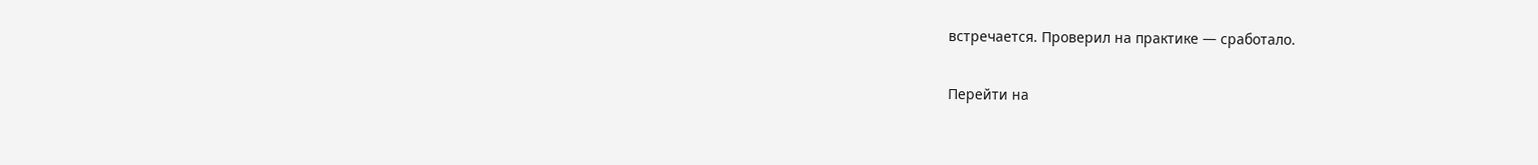встречается. Проверил на практике — сработало.

Перейти на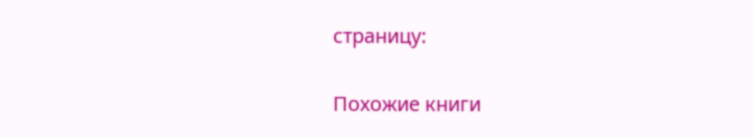страницу:

Похожие книги